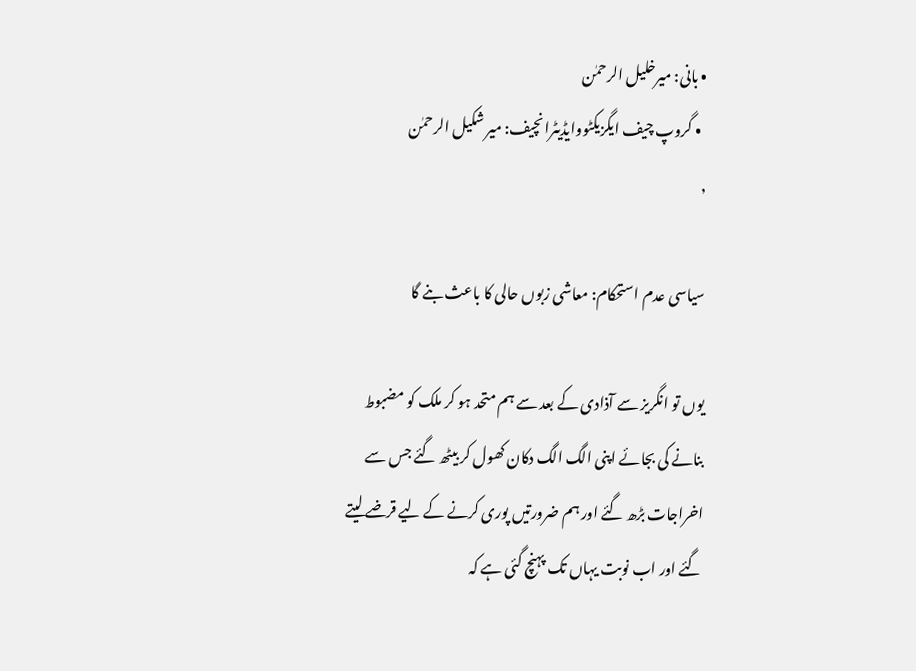• بانی: میرخلیل الرحمٰن
  • گروپ چیف ایگزیکٹووایڈیٹرانچیف: میر شکیل الرحمٰن
,

سیاسی عدم استحکام: معاشی زبوں حالی کا باعث بنے گا

یوں تو انگریز سے آذادی کے بعد سے ہم متحد ہو کر ملک کو مضبوط بنانے کی بجائے اپنی الگ الگ دکان کھول کر بیٹھ گئے جس سے اخراجات بڑھ گئے اور ہم ضرورتیں پوری کرنے کے لیے قرضے لیتے گئے اور اب نوبت یہاں تک پہنچ گئی ہے کہ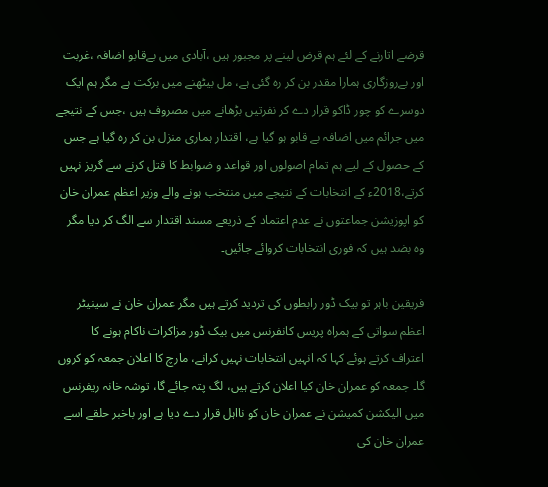قرضے اتارنے کے لئے ہم قرض لینے پر مجبور ہیں ،آبادی میں بےقابو اضافہ ،غربت اور بےروزگاری ہمارا مقدر بن کر رہ گئی ہے، مل بیٹھنے میں برکت ہے مگر ہم ایک دوسرے کو چور ڈاکو قرار دے کر نفرتیں بڑھانے میں مصروف ہیں ،جس کے نتیجے میں جرائم میں اضافہ بے قابو ہو گیا ہے، اقتدار ہماری منزل بن کر رہ گیا ہے جس کے حصول کے لیے ہم تمام اصولوں اور قواعد و ضوابط کا قتل کرنے سے گریز نہیں کرتے،2018ء کے انتخابات کے نتیجے میں منتخب ہونے والے وزیر اعظم عمران خان کو اپوزیشن جماعتوں نے عدم اعتماد کے ذریعے مسند اقتدار سے الگ کر دیا مگر وہ بضد ہیں کہ فوری انتخابات کروائے جائیں۔

فریقین باہر تو بیک ڈور رابطوں کی تردید کرتے ہیں مگر عمران خان نے سینیٹر اعظم سواتی کے ہمراہ پریس کانفرنس میں بیک ڈور مزاکرات ناکام ہونے کا اعتراف کرتے ہوئے کہا کہ انہیں انتخابات نہیں کرانے، مارچ کا اعلان جمعہ کو کروں گا۔ جمعہ کو عمران خان کیا اعلان کرتے ہیں، لگ پتہ جائے گا، توشہ خانہ ریفرنس میں الیکشن کمیشن نے عمران خان کو نااہل قرار دے دیا ہے اور باخبر حلقے اسے عمران خان کی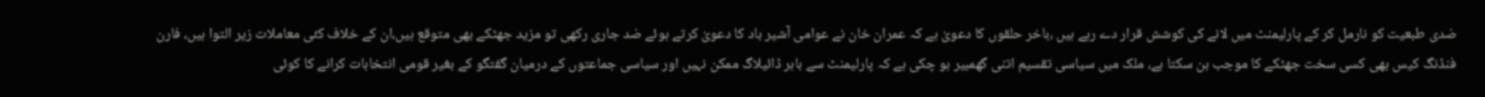ضدی طبعیت کو نارمل کر کے پارلیمنٹ میں لانے کی کوشش قرار دے رہے ہیں ،باخر حلقوں کا دعویٰ ہے کہ عمران خان نے عوامی آشیر باد کا دعویٰ کرتے ہوئے ضد جاری رکھی تو مزید جھٹکے بھی متوقع ہیں،ان کے خلاف کئی معاملات زیر التوا ہیں، فارن فنڈنگ کیس بھی کسی سخت جھٹکے کا موجب بن سکتا ہے، ملک میں سیاسی تقسیم اتنی گھمبیر ہو چکی ہے کہ پارلیمنٹ سے باہر ڈائیلاگ ممکن نہیں اور سیاسی جماعتوں کے درمیان گفتگو کے بغیر قومی انتخابات کرانے کا کوئی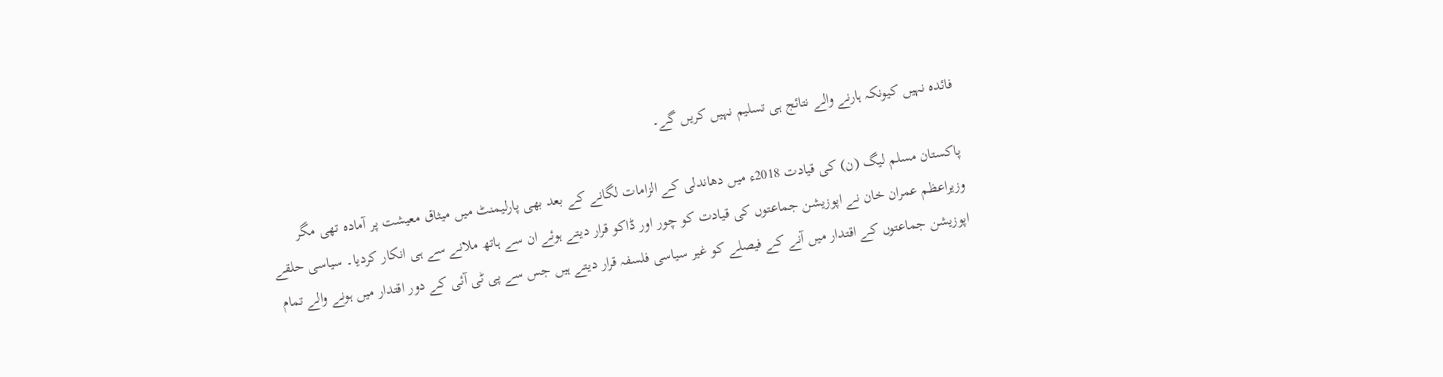فائدہ نہیں کیونکہ ہارنے والے نتائج ہی تسلیم نہیں کریں گے۔

پاکستان مسلم لیگ (ن) کی قیادت 2018ء میں دھاندلی کے الزامات لگانے کے بعد بھی پارلیمنٹ میں میثاق معیشت پر آمادہ تھی مگر وزیراعظم عمران خان نے اپوزیشن جماعتوں کی قیادت کو چور اور ڈاکو قرار دیتے ہوئے ان سے ہاتھ ملانے سے ہی انکار کردیا۔ سیاسی حلقے اپوزیشن جماعتوں کے اقتدار میں آنے کے فیصلے کو غیر سیاسی فلسفہ قرار دیتے ہیں جس سے پی ٹی آئی کے دور اقتدار میں ہونے والے تمام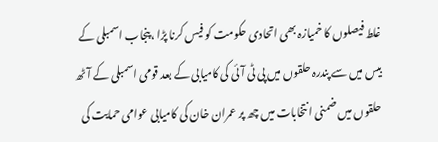غلط فیصلوں کا خمیازہ بھی اتحادی حکومت کو فیس کرنا پڑا ،پنجاب اسمبلی کے بیس میں سے پندرہ حلقوں میں پی ٹی آئی کی کامیابی کے بعد قومی اسمبلی کے آٹھ حلقوں میں ضمنی انتخابات میں چھ پر عمران خان کی کامیابی عوامی حمایت کی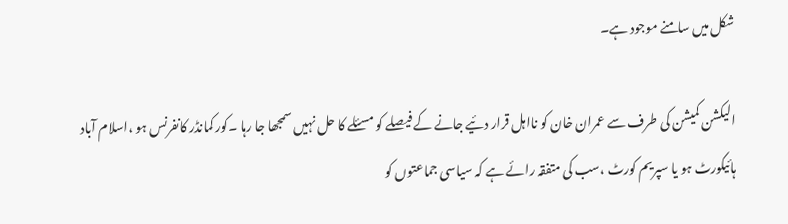شکل میں سامنے موجود ہے۔

الیکشن کمیشن کی طرف سے عمران خان کو نااہل قرار دئیے جانے کے فیصلے کو مسئلے کا حل نہیں سمجھا جا رہا ۔کور کمانڈر کانفرنس ہو ،اسلام آباد ہائیکورٹ ہو یا سپریم کورٹ ،سب کی متفقہ رائے ہے کہ سیاسی جماعتوں کو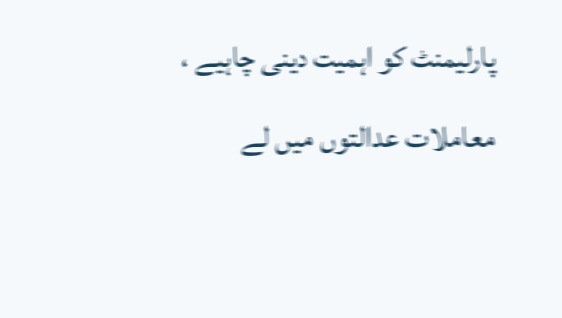پارلیمنٹ کو اہمیت دینی چاہیے ، معاملات عدالتوں میں لے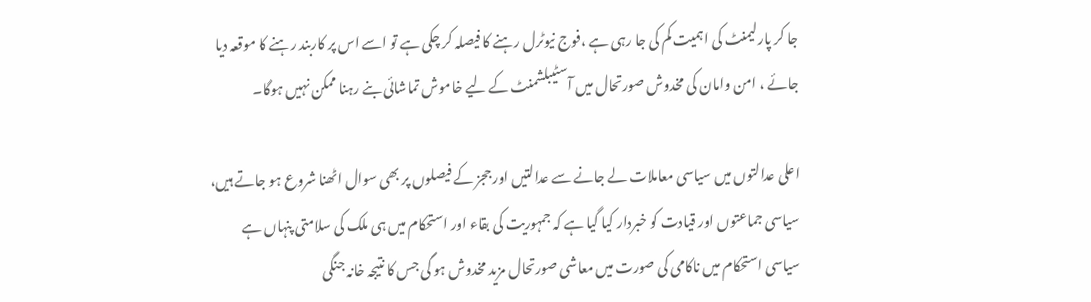جا کر پارلیمنٹ کی اہمیت کم کی جا رہی ہے ،فوج نیوٹرل رہنے کا فیصلہ کر چکی ہے تو اسے اس پر کاربند رہنے کا موقعہ دیا جائے ، امن وامان کی مخدوش صورتحال میں آسٹیبلشمنٹ کے لیے خاموش تماشائی بنے رہنا ممکن نہیں ہوگا۔

اعلی عدالتوں میں سیاسی معاملات لے جانے سے عدالتیں اور ججز کے فیصلوں پر بھی سوال اٹھنا شروع ہو جاتے ہیں، سیاسی جماعتوں اور قیادت کو خبردار کیا گیا ہے کہ جمہوریت کی بقاء اور استحکام میں ہی ملک کی سلامتی پنہاں ہے سیاسی استحکام میں ناکامی کی صورت میں معاشی صورتحال مزید مخدوش ہو گی جس کا نتیجہ خانہ جنگی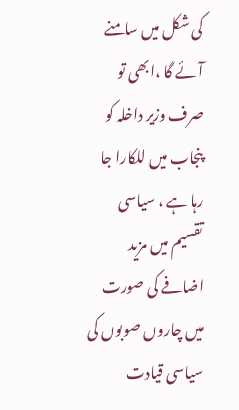کی شکل میں سامنے آئے گا ،ابھی تو صرف وزیر داخلہ کو پنجاب میں للکارا جا رہا ہے ، سیاسی تقسیم میں مزید اضافے کی صورت میں چاروں صوبوں کی سیاسی قیادت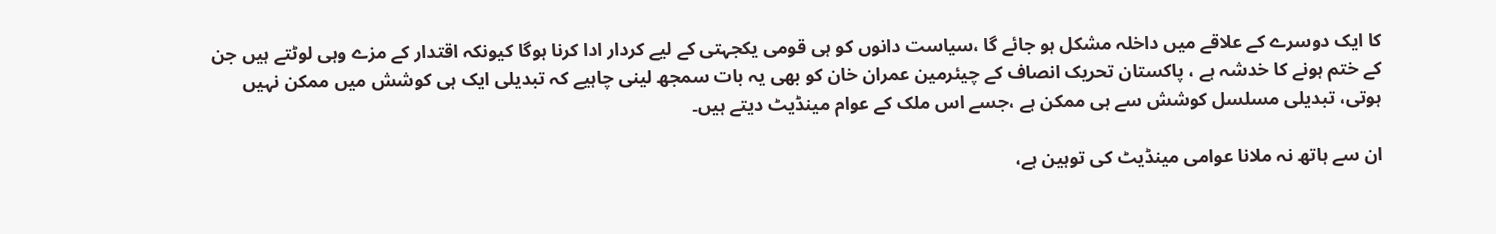کا ایک دوسرے کے علاقے میں داخلہ مشکل ہو جائے گا ،سیاست دانوں کو ہی قومی یکجہتی کے لیے کردار ادا کرنا ہوگا کیونکہ اقتدار کے مزے وہی لوٹتے ہیں جن کے ختم ہونے کا خدشہ ہے ، پاکستان تحریک انصاف کے چیئرمین عمران خان کو بھی یہ بات سمجھ لینی چاہیے کہ تبدیلی ایک ہی کوشش میں ممکن نہیں ہوتی، تبدیلی مسلسل کوشش سے ہی ممکن ہے ،جسے اس ملک کے عوام مینڈیٹ دیتے ہیں۔

ان سے ہاتھ نہ ملانا عوامی مینڈیٹ کی توہین ہے،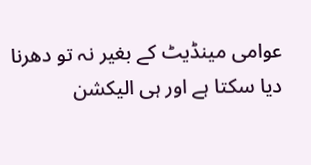عوامی مینڈیٹ کے بغیر نہ تو دھرنا دیا سکتا ہے اور ہی الیکشن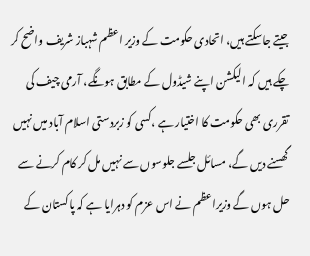جیتے جاسکتے ہیں، اتحادی حکومت کے وزیر اعظم شہباز شریف واضح کر چکے ہیں کہ الیکشن اپنے شیڈول کے مطابق ہونگے، آرمی چیف کی تقرری بھی حکومت کا اختیار ہے ،کسی کو زبردستی اسلام آباد میں نہیں گھسنے دیں گے، مسائل جلسے جلوسوں سے نہیں مل کر کام کرنے سے حل ہوں گے وزیراعظم نے اس عزم کو دہرایا ہے کہ پاکستان کے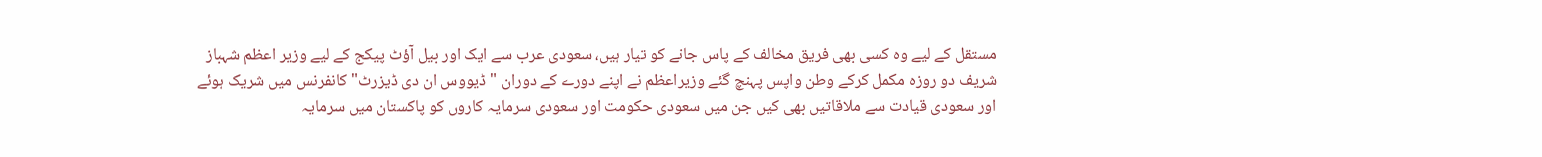مستقل کے لیے وہ کسی بھی فریق مخالف کے پاس جانے کو تیار ہیں، سعودی عرب سے ایک اور بیل آؤٹ پیکج کے لیے وزیر اعظم شہباز شریف دو روزہ مکمل کرکے وطن واپس پہنچ گئے وزیراعظم نے اپنے دورے کے دوران "ڈیووس ان دی ڈیزرٹ" کانفرنس میں شریک ہوئے اور سعودی قیادت سے ملاقاتیں بھی کیں جن میں سعودی حکومت اور سعودی سرمایہ کاروں کو پاکستان میں سرمایہ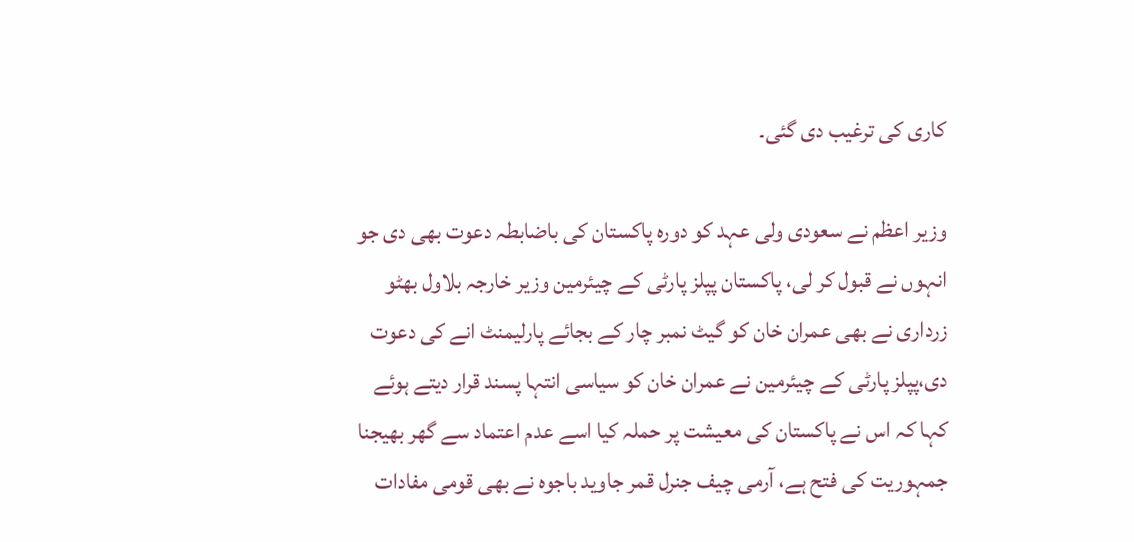کاری کی ترغیب دی گئی۔

وزیر اعظم نے سعودی ولی عہد کو دورہ پاکستان کی باضابطہ دعوت بھی دی جو انہوں نے قبول کر لی، پاکستان پپلز پارٹی کے چیئرمین وزیر خارجہ بلاول بھٹو زرداری نے بھی عمران خان کو گیٹ نمبر چار کے بجائے پارلیمنٹ انے کی دعوت دی،پپلز پارٹی کے چیئرمین نے عمران خان کو سیاسی انتہا پسند قرار دیتے ہوئے کہا کہ اس نے پاکستان کی معیشت پر حملہ کیا اسے عدم اعتماد سے گھر بھیجنا جمہوریت کی فتح ہے، آرمی چیف جنرل قمر جاوید باجوہ نے بھی قومی مفادات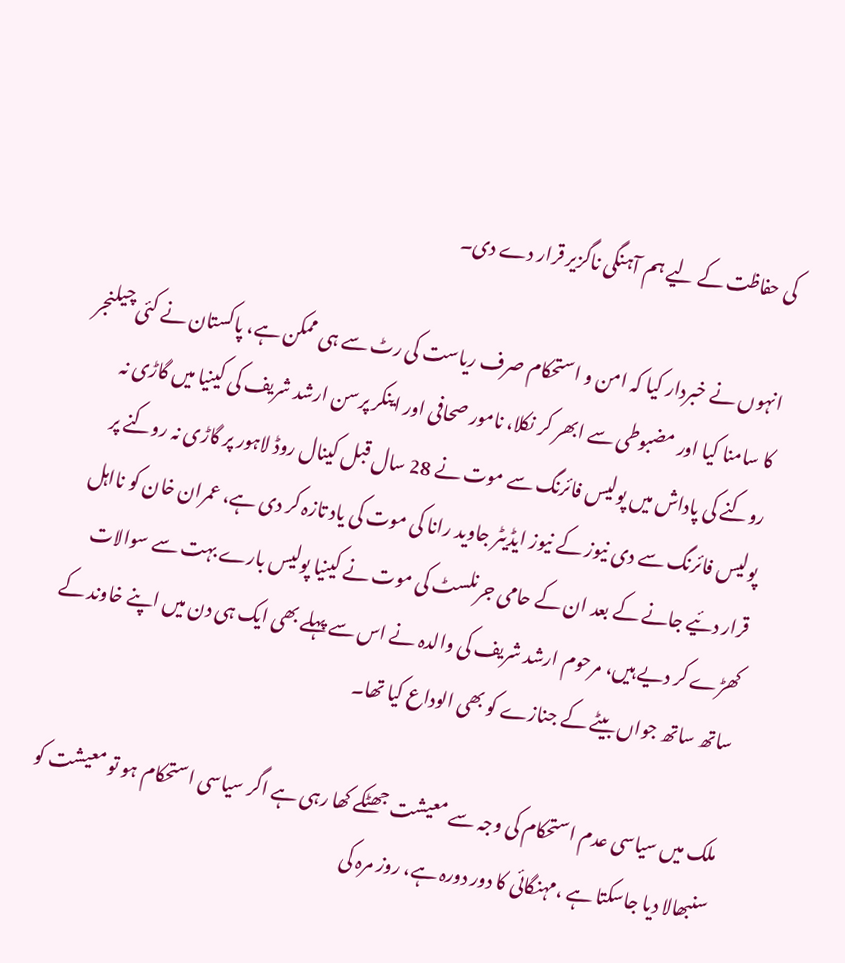کی حفاظت کے لیے ہم آہنگی ناگزیر قرار دے دی۔

انہوں نے خبردار کیا کہ امن و استحکام صرف ریاست کی رٹ سے ہی ممکن ہے، پاکستان نے کئی چیلنجر کا سامنا کیا اور مضبوطی سے ابھر کر نکلا، نامور صحافی اور اینکر پرسن ارشد شریف کی کینیا میں گاڑی نہ روکنے کی پاداش میں پولیس فائرنگ سے موت نے 28 سال قبل کینال روڈ لاہور پر گاڑی نہ روکنے پر پولیس فائرنگ سے دی نیوز کے نیوز ایڈیٹر جاوید رانا کی موت کی یاد تازہ کر دی ہے، عمران خان کو نااہل قرار دئیے جانے کے بعد ان کے حامی جرنلسٹ کی موت نے کینیا پولیس بارے بہت سے سوالات کھڑے کر دیے ہیں، مرحوم ارشد شریف کی والدہ نے اس سے پہلے بھی ایک ہی دن میں اپنے خاوند کے ساتھ ساتھ جواں بیٹے کے جنازے کو بھی الوداع کیا تھا۔

ملک میں سیاسی عدم استحکام کی وجہ سے معیشت جھٹکے کھا رہی ہے اگر سیاسی استحکام ہو تو معیشت کو سنبھالا دیا جاسکتا ہے ،مہنگائی کا دور دورہ ہے، روز مرہ کی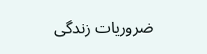ضروریات زندگی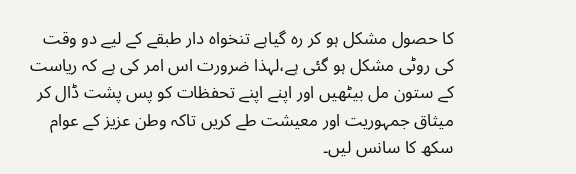کا حصول مشکل ہو کر رہ گیاہے تنخواہ دار طبقے کے لیے دو وقت کی روٹی مشکل ہو گئی ہے،لہذا ضرورت اس امر کی ہے کہ ریاست کے ستون مل بیٹھیں اور اپنے اپنے تحفظات کو پس پشت ڈال کر میثاق جمہوریت اور معیشت طے کریں تاکہ وطن عزیز کے عوام سکھ کا سانس لیں۔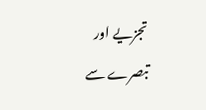تجزیے اور تبصرے سے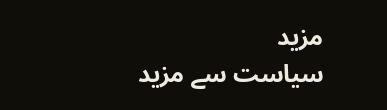مزید
سیاست سے مزید